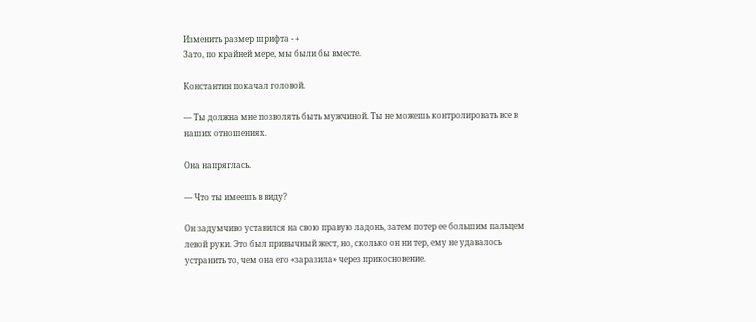Изменить размер шрифта - +
Зато, по крайней мере, мы были бы вместе.

Константин покачал головой.

— Ты должна мне позволять быть мужчиной. Ты не можешь контролировать все в наших отношениях.

Она напряглась.

— Что ты имеешь в виду?

Он задумчиво уставился на свою правую ладонь, затем потер ее большим пальцем левой руки. Это был привычный жест, но, сколько он ни тер, ему не удавалось устранить то, чем она его «заразила» через прикосновение.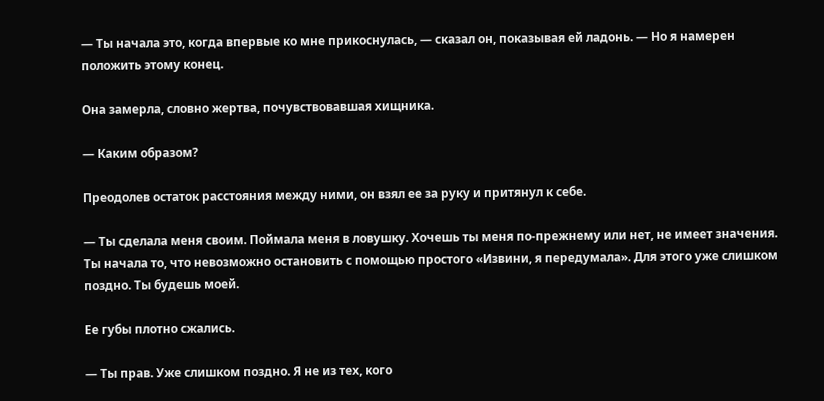— Ты начала это, когда впервые ко мне прикоснулась, — сказал он, показывая ей ладонь. — Но я намерен положить этому конец.

Она замерла, словно жертва, почувствовавшая хищника.

— Каким образом?

Преодолев остаток расстояния между ними, он взял ее за руку и притянул к себе.

— Ты сделала меня своим. Поймала меня в ловушку. Хочешь ты меня по-прежнему или нет, не имеет значения. Ты начала то, что невозможно остановить с помощью простого «Извини, я передумала». Для этого уже слишком поздно. Ты будешь моей.

Ее губы плотно сжались.

— Ты прав. Уже слишком поздно. Я не из тех, кого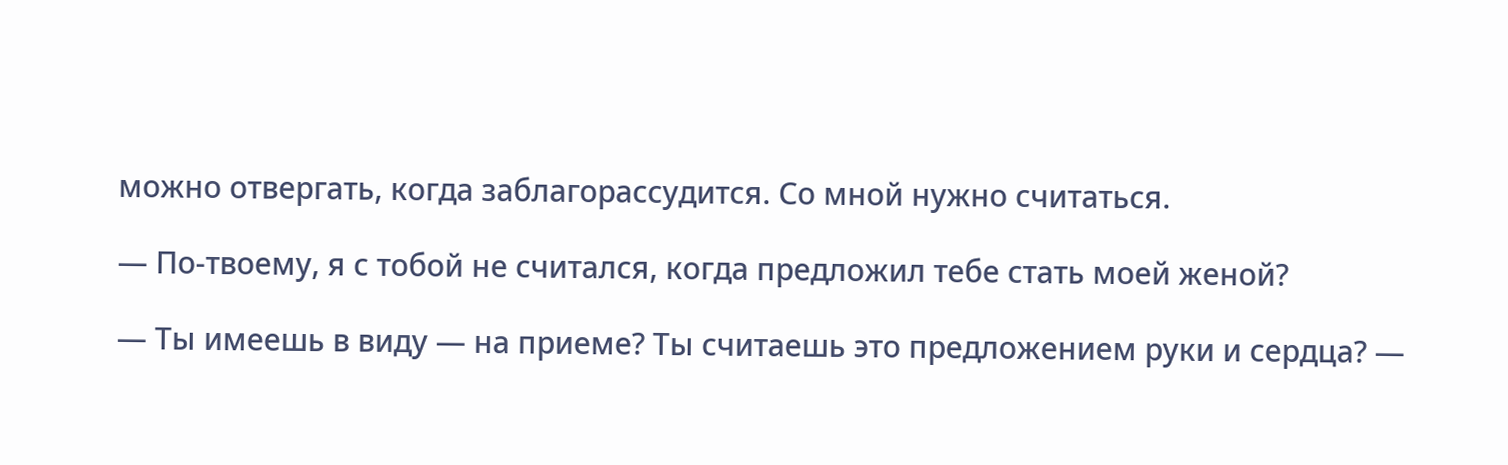можно отвергать, когда заблагорассудится. Со мной нужно считаться.

— По-твоему, я с тобой не считался, когда предложил тебе стать моей женой?

— Ты имеешь в виду — на приеме? Ты считаешь это предложением руки и сердца? —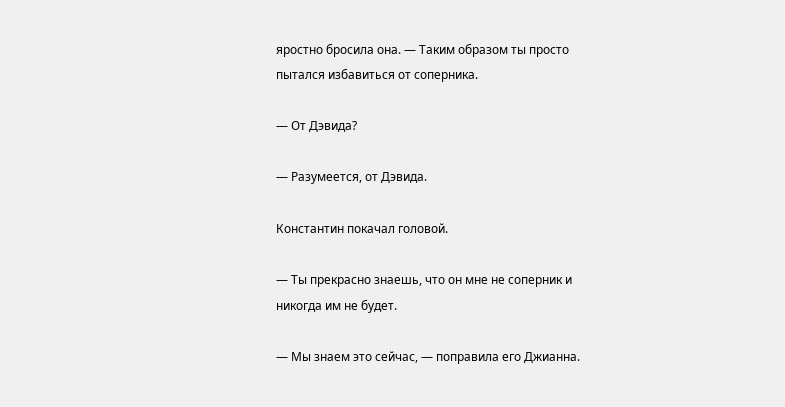яростно бросила она. — Таким образом ты просто пытался избавиться от соперника.

— От Дэвида?

— Разумеется, от Дэвида.

Константин покачал головой.

— Ты прекрасно знаешь, что он мне не соперник и никогда им не будет.

— Мы знаем это сейчас, — поправила его Джианна.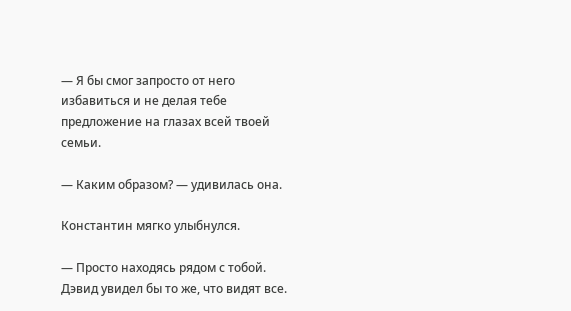— Я бы смог запросто от него избавиться и не делая тебе предложение на глазах всей твоей семьи.

— Каким образом? — удивилась она.

Константин мягко улыбнулся.

— Просто находясь рядом с тобой. Дэвид увидел бы то же, что видят все.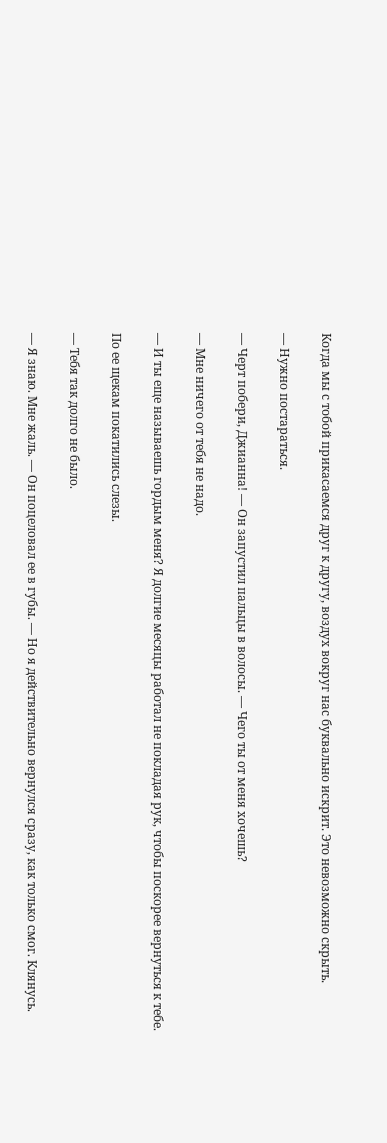Когда мы с тобой прикасаемся друг к другу, воздух вокруг нас буквально искрит. Это невозможно скрыть.

— Нужно постараться.

— Черт побери, Джианна! — Он запустил пальцы в волосы. — Чего ты от меня хочешь?

— Мне ничего от тебя не надо.

— И ты еще называешь гордым меня? Я долгие месяцы работал не покладая рук, чтобы поскорее вернуться к тебе.

По ее щекам покатились слезы.

— Тебя так долго не было.

— Я знаю. Мне жаль. — Он поцеловал ее в губы. — Но я действительно вернулся сразу, как только смог. Клянусь.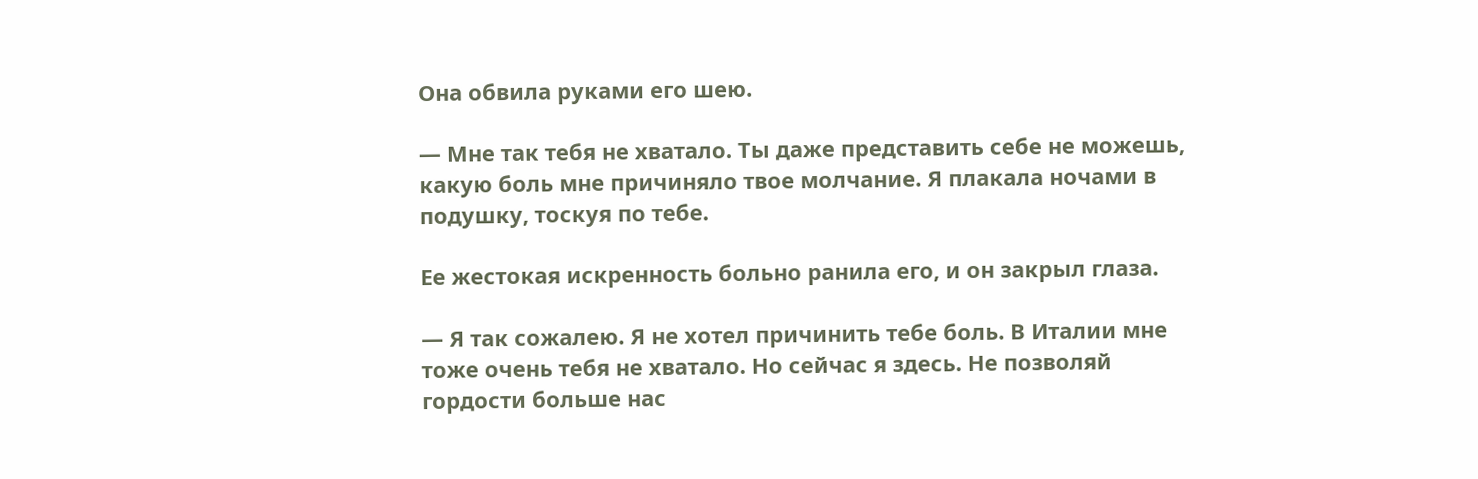Она обвила руками его шею.

— Мне так тебя не хватало. Ты даже представить себе не можешь, какую боль мне причиняло твое молчание. Я плакала ночами в подушку, тоскуя по тебе.

Ее жестокая искренность больно ранила его, и он закрыл глаза.

— Я так сожалею. Я не хотел причинить тебе боль. В Италии мне тоже очень тебя не хватало. Но сейчас я здесь. Не позволяй гордости больше нас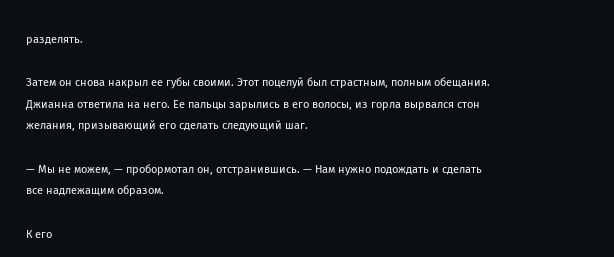разделять.

Затем он снова накрыл ее губы своими. Этот поцелуй был страстным, полным обещания. Джианна ответила на него. Ее пальцы зарылись в его волосы, из горла вырвался стон желания, призывающий его сделать следующий шаг.

— Мы не можем, — пробормотал он, отстранившись. — Нам нужно подождать и сделать все надлежащим образом.

К его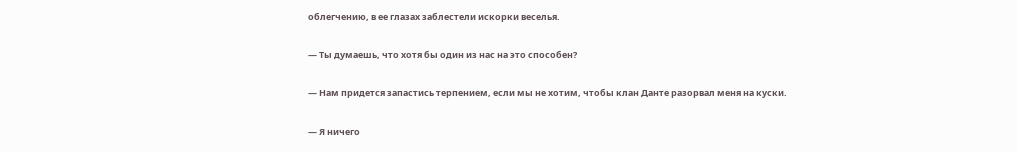облегчению, в ее глазах заблестели искорки веселья.

— Ты думаешь, что хотя бы один из нас на это способен?

— Нам придется запастись терпением, если мы не хотим, чтобы клан Данте разорвал меня на куски.

— Я ничего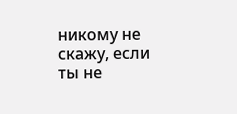никому не скажу, если ты не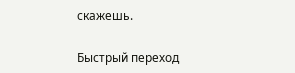скажешь.

Быстрый переход